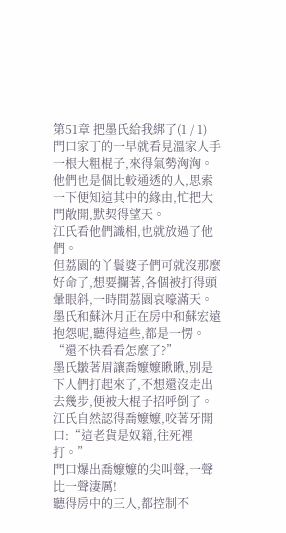第51章 把墨氏給我綁了(1 / 1)
門口家丁的一早就看見溫家人手一根大粗棍子,來得氣勢洶洶。
他們也是個比較通透的人,思索一下便知這其中的緣由,忙把大門敞開,默契得望天。
江氏看他們識相,也就放過了他們。
但荔園的丫鬟婆子們可就沒那麼好命了,想要攔著,各個被打得頭暈眼斜,一時間荔園哀嚎滿天。
墨氏和蘇沐月正在房中和蘇宏遠抱怨呢,聽得這些,都是一愣。
“還不快看看怎麼了?”
墨氏皺著眉讓喬嬤嬤瞅瞅,別是下人們打起來了,不想還沒走出去幾步,便被大棍子招呼倒了。
江氏自然認得喬嬤嬤,咬著牙開口:“這老貨是奴籍,往死裡打。”
門口爆出喬嬤嬤的尖叫聲,一聲比一聲淒厲!
聽得房中的三人,都控制不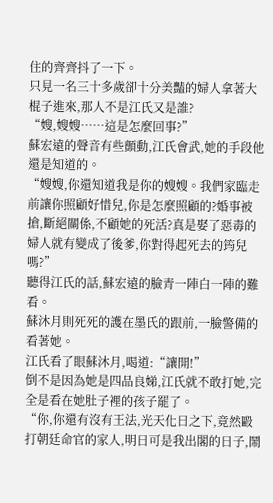住的齊齊抖了一下。
只見一名三十多歲卻十分美豔的婦人拿著大棍子進來,那人不是江氏又是誰?
“嫂,嫂嫂……這是怎麼回事?”
蘇宏遠的聲音有些顫動,江氏會武,她的手段他還是知道的。
“嫂嫂,你還知道我是你的嫂嫂。我們家臨走前讓你照顧好惜兒,你是怎麼照顧的?婚事被搶,斷絕關係,不顧她的死活?真是娶了惡毒的婦人就有變成了後爹,你對得起死去的筠兒嗎?”
聽得江氏的話,蘇宏遠的臉青一陣白一陣的難看。
蘇沐月則死死的護在墨氏的跟前,一臉警備的看著她。
江氏看了眼蘇沐月,喝道:“讓開!”
倒不是因為她是四品良娣,江氏就不敢打她,完全是看在她肚子裡的孩子罷了。
“你,你還有沒有王法,光天化日之下,竟然毆打朝廷命官的家人,明日可是我出閣的日子,鬧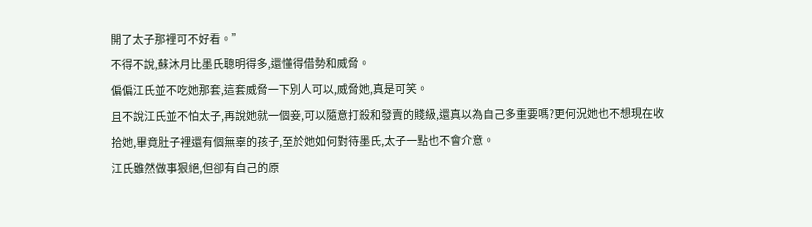開了太子那裡可不好看。”
不得不說,蘇沐月比墨氏聰明得多,還懂得借勢和威脅。
偏偏江氏並不吃她那套,這套威脅一下別人可以,威脅她,真是可笑。
且不說江氏並不怕太子,再說她就一個妾,可以隨意打殺和發賣的賤級,還真以為自己多重要嗎?更何況她也不想現在收拾她,畢竟肚子裡還有個無辜的孩子,至於她如何對待墨氏,太子一點也不會介意。
江氏雖然做事狠絕,但卻有自己的原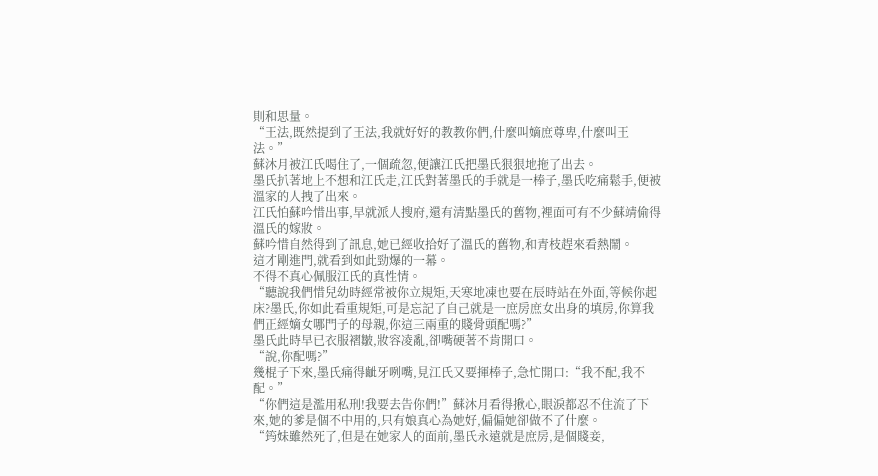則和思量。
“王法,既然提到了王法,我就好好的教教你們,什麼叫嫡庶尊卑,什麼叫王法。”
蘇沐月被江氏喝住了,一個疏忽,便讓江氏把墨氏狠狠地拖了出去。
墨氏扒著地上不想和江氏走,江氏對著墨氏的手就是一棒子,墨氏吃痛鬆手,便被溫家的人拽了出來。
江氏怕蘇吟惜出事,早就派人搜府,還有清點墨氏的舊物,裡面可有不少蘇靖偷得溫氏的嫁妝。
蘇吟惜自然得到了訊息,她已經收拾好了溫氏的舊物,和青枝趕來看熱鬧。
這才剛進門,就看到如此勁爆的一幕。
不得不真心佩服江氏的真性情。
“聽說我們惜兒幼時經常被你立規矩,天寒地凍也要在辰時站在外面,等候你起床?墨氏,你如此看重規矩,可是忘記了自己就是一庶房庶女出身的填房,你算我們正經嫡女哪門子的母親,你這三兩重的賤骨頭配嗎?”
墨氏此時早已衣服褶皺,妝容凌亂,卻嘴硬著不肯開口。
“說,你配嗎?”
幾棍子下來,墨氏痛得齜牙咧嘴,見江氏又要揮棒子,急忙開口:“我不配,我不配。”
“你們這是濫用私刑!我要去告你們!”蘇沐月看得揪心,眼淚都忍不住流了下來,她的爹是個不中用的,只有娘真心為她好,偏偏她卻做不了什麼。
“筠妹雖然死了,但是在她家人的面前,墨氏永遠就是庶房,是個賤妾,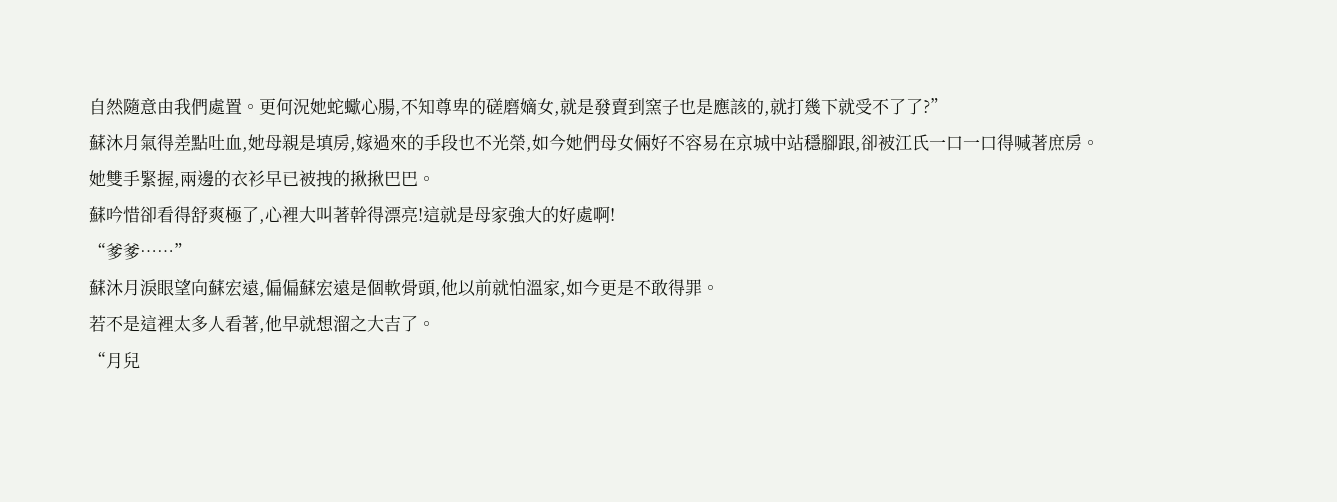自然隨意由我們處置。更何況她蛇蠍心腸,不知尊卑的磋磨嫡女,就是發賣到窯子也是應該的,就打幾下就受不了了?”
蘇沐月氣得差點吐血,她母親是填房,嫁過來的手段也不光榮,如今她們母女倆好不容易在京城中站穩腳跟,卻被江氏一口一口得喊著庶房。
她雙手緊握,兩邊的衣衫早已被拽的揪揪巴巴。
蘇吟惜卻看得舒爽極了,心裡大叫著幹得漂亮!這就是母家強大的好處啊!
“爹爹……”
蘇沐月淚眼望向蘇宏遠,偏偏蘇宏遠是個軟骨頭,他以前就怕溫家,如今更是不敢得罪。
若不是這裡太多人看著,他早就想溜之大吉了。
“月兒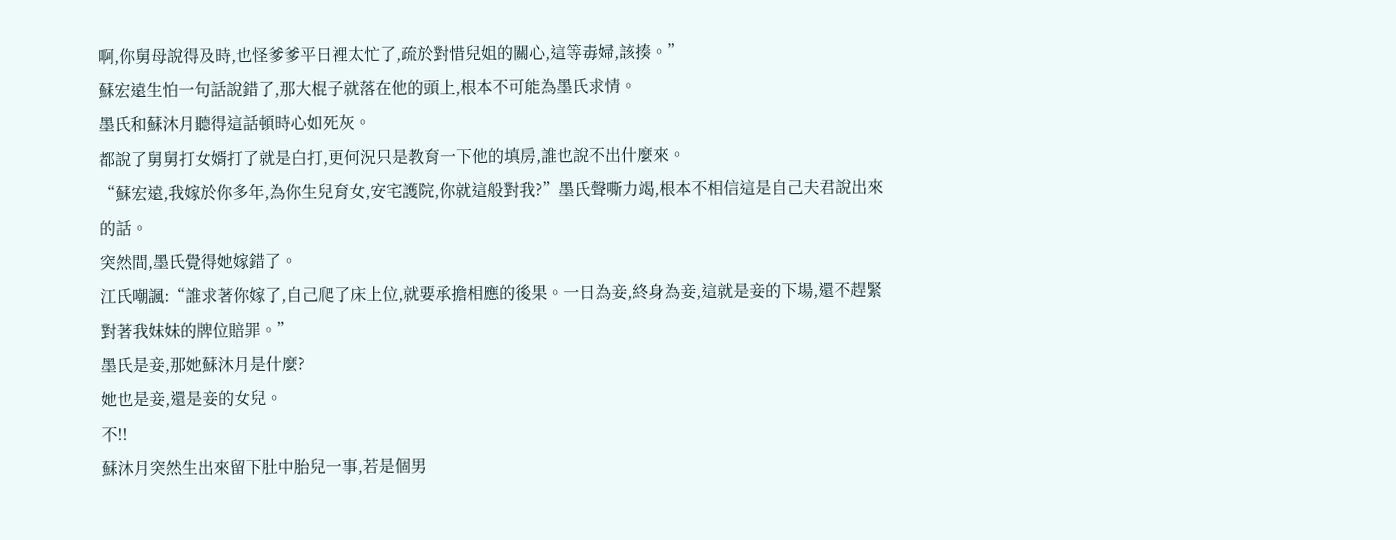啊,你舅母說得及時,也怪爹爹平日裡太忙了,疏於對惜兒姐的關心,這等毒婦,該揍。”
蘇宏遠生怕一句話說錯了,那大棍子就落在他的頭上,根本不可能為墨氏求情。
墨氏和蘇沐月聽得這話頓時心如死灰。
都說了舅舅打女婿打了就是白打,更何況只是教育一下他的填房,誰也說不出什麼來。
“蘇宏遠,我嫁於你多年,為你生兒育女,安宅護院,你就這般對我?”墨氏聲嘶力竭,根本不相信這是自己夫君說出來的話。
突然間,墨氏覺得她嫁錯了。
江氏嘲諷:“誰求著你嫁了,自己爬了床上位,就要承擔相應的後果。一日為妾,終身為妾,這就是妾的下場,還不趕緊對著我妹妹的牌位賠罪。”
墨氏是妾,那她蘇沐月是什麼?
她也是妾,還是妾的女兒。
不!!
蘇沐月突然生出來留下肚中胎兒一事,若是個男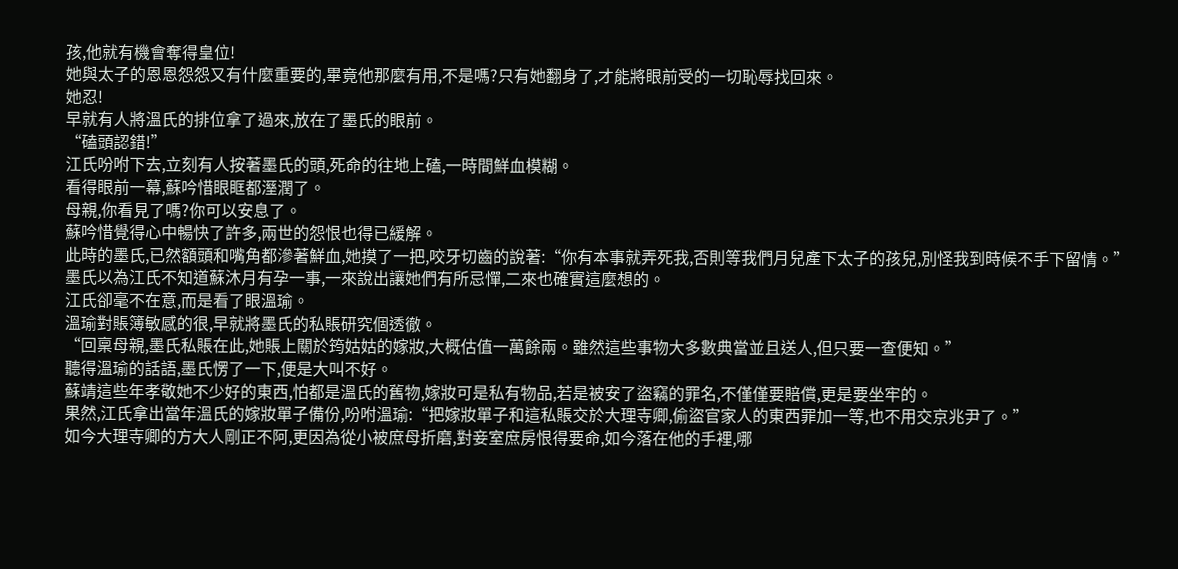孩,他就有機會奪得皇位!
她與太子的恩恩怨怨又有什麼重要的,畢竟他那麼有用,不是嗎?只有她翻身了,才能將眼前受的一切恥辱找回來。
她忍!
早就有人將溫氏的排位拿了過來,放在了墨氏的眼前。
“磕頭認錯!”
江氏吩咐下去,立刻有人按著墨氏的頭,死命的往地上磕,一時間鮮血模糊。
看得眼前一幕,蘇吟惜眼眶都溼潤了。
母親,你看見了嗎?你可以安息了。
蘇吟惜覺得心中暢快了許多,兩世的怨恨也得已緩解。
此時的墨氏,已然額頭和嘴角都滲著鮮血,她摸了一把,咬牙切齒的說著:“你有本事就弄死我,否則等我們月兒產下太子的孩兒,別怪我到時候不手下留情。”
墨氏以為江氏不知道蘇沐月有孕一事,一來說出讓她們有所忌憚,二來也確實這麼想的。
江氏卻毫不在意,而是看了眼溫瑜。
溫瑜對賬簿敏感的很,早就將墨氏的私賬研究個透徹。
“回稟母親,墨氏私賬在此,她賬上關於筠姑姑的嫁妝,大概估值一萬餘兩。雖然這些事物大多數典當並且送人,但只要一查便知。”
聽得溫瑜的話語,墨氏愣了一下,便是大叫不好。
蘇靖這些年孝敬她不少好的東西,怕都是溫氏的舊物,嫁妝可是私有物品,若是被安了盜竊的罪名,不僅僅要賠償,更是要坐牢的。
果然,江氏拿出當年溫氏的嫁妝單子備份,吩咐溫瑜:“把嫁妝單子和這私賬交於大理寺卿,偷盜官家人的東西罪加一等,也不用交京兆尹了。”
如今大理寺卿的方大人剛正不阿,更因為從小被庶母折磨,對妾室庶房恨得要命,如今落在他的手裡,哪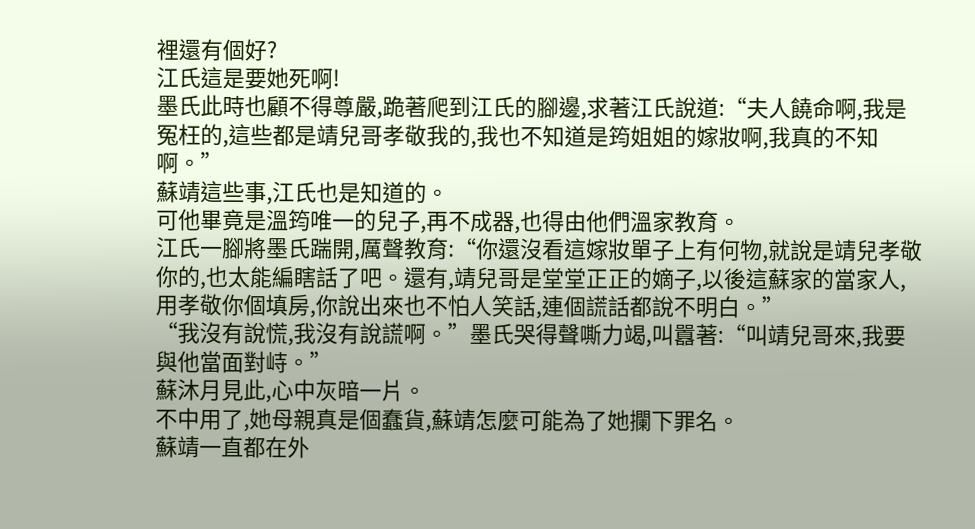裡還有個好?
江氏這是要她死啊!
墨氏此時也顧不得尊嚴,跪著爬到江氏的腳邊,求著江氏說道:“夫人饒命啊,我是冤枉的,這些都是靖兒哥孝敬我的,我也不知道是筠姐姐的嫁妝啊,我真的不知啊。”
蘇靖這些事,江氏也是知道的。
可他畢竟是溫筠唯一的兒子,再不成器,也得由他們溫家教育。
江氏一腳將墨氏踹開,厲聲教育:“你還沒看這嫁妝單子上有何物,就說是靖兒孝敬你的,也太能編瞎話了吧。還有,靖兒哥是堂堂正正的嫡子,以後這蘇家的當家人,用孝敬你個填房,你說出來也不怕人笑話,連個謊話都說不明白。”
“我沒有說慌,我沒有說謊啊。”墨氏哭得聲嘶力竭,叫囂著:“叫靖兒哥來,我要與他當面對峙。”
蘇沐月見此,心中灰暗一片。
不中用了,她母親真是個蠢貨,蘇靖怎麼可能為了她攔下罪名。
蘇靖一直都在外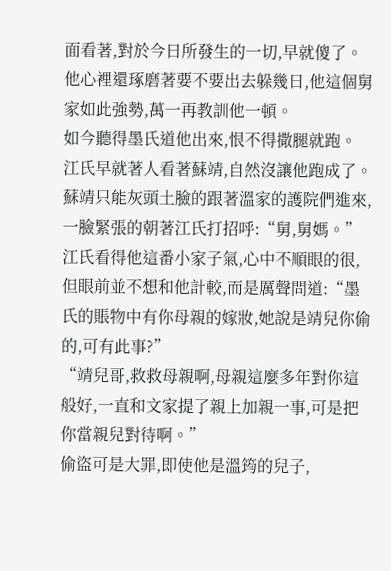面看著,對於今日所發生的一切,早就傻了。他心裡還琢磨著要不要出去躲幾日,他這個舅家如此強勢,萬一再教訓他一頓。
如今聽得墨氏道他出來,恨不得撒腿就跑。
江氏早就著人看著蘇靖,自然沒讓他跑成了。
蘇靖只能灰頭土臉的跟著溫家的護院們進來,一臉緊張的朝著江氏打招呼:“舅,舅媽。”
江氏看得他這番小家子氣,心中不順眼的很,但眼前並不想和他計較,而是厲聲問道:“墨氏的賬物中有你母親的嫁妝,她說是靖兒你偷的,可有此事?”
“靖兒哥,救救母親啊,母親這麼多年對你這般好,一直和文家提了親上加親一事,可是把你當親兒對待啊。”
偷盜可是大罪,即使他是溫筠的兒子,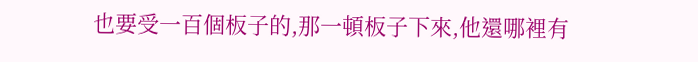也要受一百個板子的,那一頓板子下來,他還哪裡有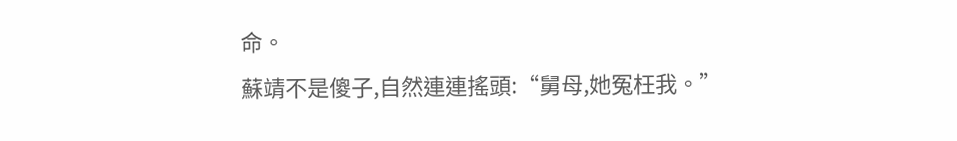命。
蘇靖不是傻子,自然連連搖頭:“舅母,她冤枉我。”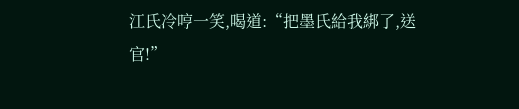江氏冷哼一笑,喝道:“把墨氏給我綁了,送官!”